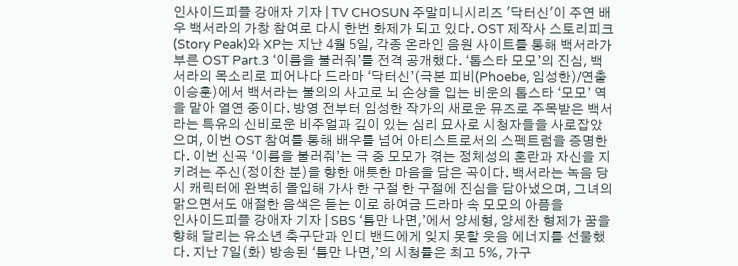인사이드피플 강애자 기자 | TV CHOSUN 주말미니시리즈 '닥터신'이 주연 배우 백서라의 가창 참여로 다시 한번 화제가 되고 있다. OST 제작사 스토리피크(Story Peak)와 XP는 지난 4월 5일, 각종 온라인 음원 사이트를 통해 백서라가 부른 OST Part.3 ‘이름을 불러줘’를 전격 공개했다. ‘톱스타 모모’의 진심, 백서라의 목소리로 피어나다 드라마 ‘닥터신’(극본 피비(Phoebe, 임성한)/연출 이승훈)에서 백서라는 불의의 사고로 뇌 손상을 입는 비운의 톱스타 ‘모모’ 역을 맡아 열연 중이다. 방영 전부터 임성한 작가의 새로운 뮤즈로 주목받은 백서라는 특유의 신비로운 비주얼과 깊이 있는 심리 묘사로 시청자들을 사로잡았으며, 이번 OST 참여를 통해 배우를 넘어 아티스트로서의 스펙트럼을 증명한다. 이번 신곡 ‘이름을 불러줘’는 극 중 모모가 겪는 정체성의 혼란과 자신을 지키려는 주신(정이찬 분)을 향한 애틋한 마음을 담은 곡이다. 백서라는 녹음 당시 캐릭터에 완벽히 몰입해 가사 한 구절 한 구절에 진심을 담아냈으며, 그녀의 맑으면서도 애절한 음색은 듣는 이로 하여금 드라마 속 모모의 아픔을
인사이드피플 강애자 기자 | SBS ‘틈만 나면,’에서 양세형, 양세찬 형제가 꿈을 향해 달리는 유소년 축구단과 인디 밴드에게 잊지 못할 웃음 에너지를 선물했다. 지난 7일(화) 방송된 ‘틈만 나면,’의 시청률은 최고 5%, 가구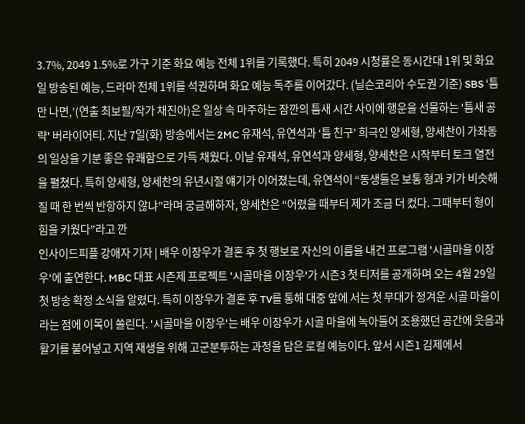3.7%, 2049 1.5%로 가구 기준 화요 예능 전체 1위를 기록했다. 특히 2049 시청률은 동시간대 1위 및 화요일 방송된 예능, 드라마 전체 1위를 석권하며 화요 예능 독주를 이어갔다. (닐슨코리아 수도권 기준) SBS ‘틈만 나면,’(연출 최보필/작가 채진아)은 일상 속 마주하는 잠깐의 틈새 시간 사이에 행운을 선물하는 '틈새 공략' 버라이어티. 지난 7일(화) 방송에서는 2MC 유재석, 유연석과 ‘틈 친구’ 희극인 양세형, 양세찬이 가좌동의 일상을 기분 좋은 유쾌함으로 가득 채웠다. 이날 유재석, 유연석과 양세형, 양세찬은 시작부터 토크 열전을 펼쳤다. 특히 양세형, 양세찬의 유년시절 얘기가 이어졌는데, 유연석이 “동생들은 보통 형과 키가 비슷해질 때 한 번씩 반항하지 않냐”라며 궁금해하자, 양세찬은 “어렸을 때부터 제가 조금 더 컸다. 그때부터 형이 힘을 키웠다”라고 깐
인사이드피플 강애자 기자 | 배우 이장우가 결혼 후 첫 행보로 자신의 이름을 내건 프로그램 '시골마을 이장우'에 출연한다. MBC 대표 시즌제 프로젝트 '시골마을 이장우'가 시즌3 첫 티저를 공개하며 오는 4월 29일 첫 방송 확정 소식을 알렸다. 특히 이장우가 결혼 후 TV를 통해 대중 앞에 서는 첫 무대가 정겨운 시골 마을이라는 점에 이목이 쏠린다. '시골마을 이장우'는 배우 이장우가 시골 마을에 녹아들어 조용했던 공간에 웃음과 활기를 불어넣고 지역 재생을 위해 고군분투하는 과정을 담은 로컬 예능이다. 앞서 시즌1 김제에서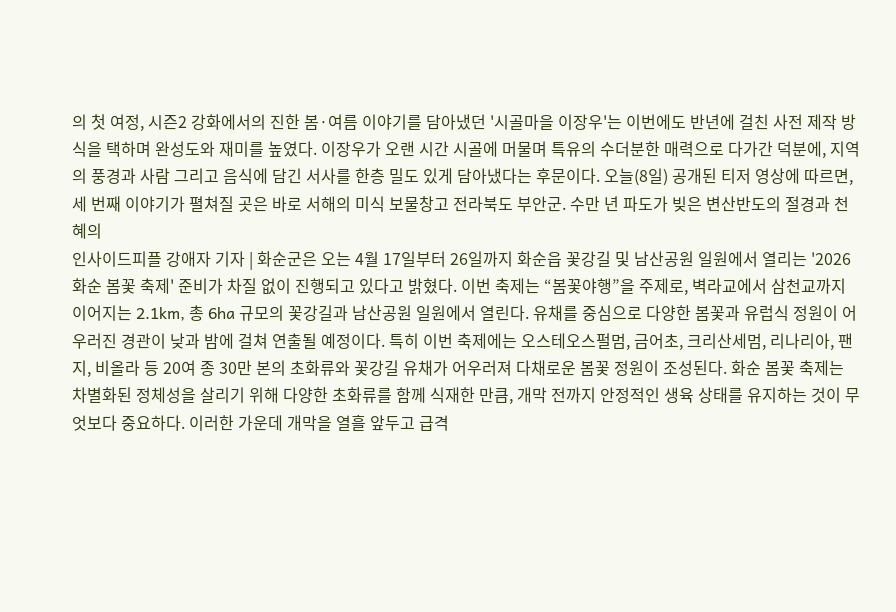의 첫 여정, 시즌2 강화에서의 진한 봄·여름 이야기를 담아냈던 '시골마을 이장우'는 이번에도 반년에 걸친 사전 제작 방식을 택하며 완성도와 재미를 높였다. 이장우가 오랜 시간 시골에 머물며 특유의 수더분한 매력으로 다가간 덕분에, 지역의 풍경과 사람 그리고 음식에 담긴 서사를 한층 밀도 있게 담아냈다는 후문이다. 오늘(8일) 공개된 티저 영상에 따르면, 세 번째 이야기가 펼쳐질 곳은 바로 서해의 미식 보물창고 전라북도 부안군. 수만 년 파도가 빚은 변산반도의 절경과 천혜의
인사이드피플 강애자 기자 | 화순군은 오는 4월 17일부터 26일까지 화순읍 꽃강길 및 남산공원 일원에서 열리는 '2026 화순 봄꽃 축제' 준비가 차질 없이 진행되고 있다고 밝혔다. 이번 축제는 “봄꽃야행”을 주제로, 벽라교에서 삼천교까지 이어지는 2.1km, 총 6ha 규모의 꽃강길과 남산공원 일원에서 열린다. 유채를 중심으로 다양한 봄꽃과 유럽식 정원이 어우러진 경관이 낮과 밤에 걸쳐 연출될 예정이다. 특히 이번 축제에는 오스테오스펄멈, 금어초, 크리산세멈, 리나리아, 팬지, 비올라 등 20여 종 30만 본의 초화류와 꽃강길 유채가 어우러져 다채로운 봄꽃 정원이 조성된다. 화순 봄꽃 축제는 차별화된 정체성을 살리기 위해 다양한 초화류를 함께 식재한 만큼, 개막 전까지 안정적인 생육 상태를 유지하는 것이 무엇보다 중요하다. 이러한 가운데 개막을 열흘 앞두고 급격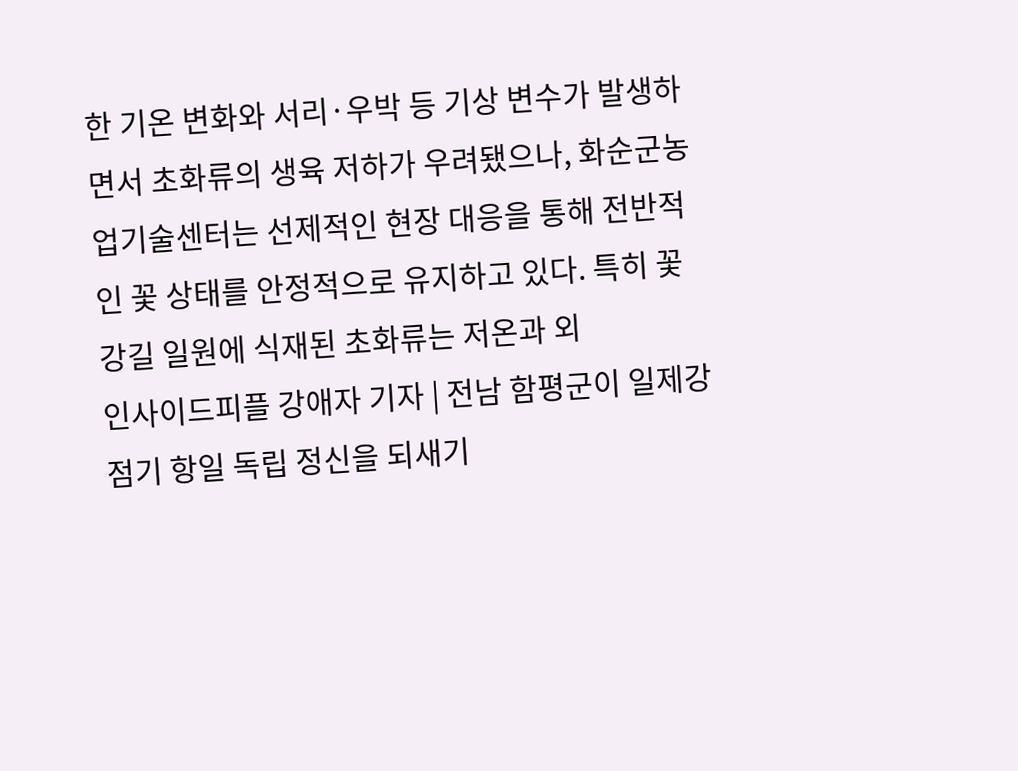한 기온 변화와 서리·우박 등 기상 변수가 발생하면서 초화류의 생육 저하가 우려됐으나, 화순군농업기술센터는 선제적인 현장 대응을 통해 전반적인 꽃 상태를 안정적으로 유지하고 있다. 특히 꽃강길 일원에 식재된 초화류는 저온과 외
인사이드피플 강애자 기자 | 전남 함평군이 일제강점기 항일 독립 정신을 되새기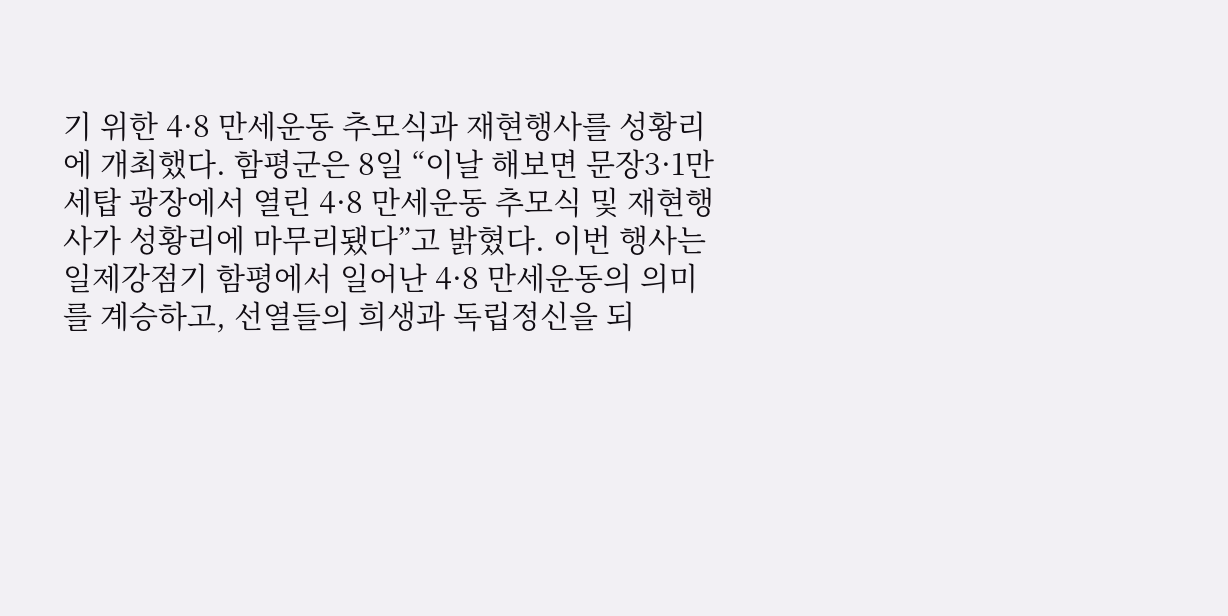기 위한 4·8 만세운동 추모식과 재현행사를 성황리에 개최했다. 함평군은 8일 “이날 해보면 문장3·1만세탑 광장에서 열린 4·8 만세운동 추모식 및 재현행사가 성황리에 마무리됐다”고 밝혔다. 이번 행사는 일제강점기 함평에서 일어난 4·8 만세운동의 의미를 계승하고, 선열들의 희생과 독립정신을 되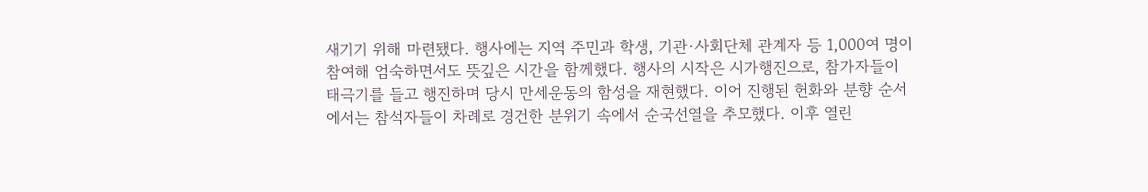새기기 위해 마련됐다. 행사에는 지역 주민과 학생, 기관·사회단체 관계자 등 1,000여 명이 참여해 엄숙하면서도 뜻깊은 시간을 함께했다. 행사의 시작은 시가행진으로, 참가자들이 태극기를 들고 행진하며 당시 만세운동의 함성을 재현했다. 이어 진행된 헌화와 분향 순서에서는 참석자들이 차례로 경건한 분위기 속에서 순국선열을 추모했다. 이후 열린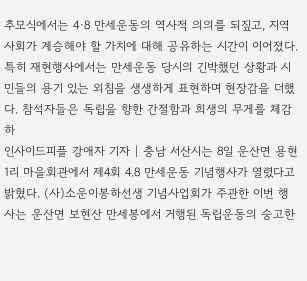추모식에서는 4·8 만세운동의 역사적 의의를 되짚고, 지역사회가 계승해야 할 가치에 대해 공유하는 시간이 이어졌다. 특히 재현행사에서는 만세운동 당시의 긴박했던 상황과 시민들의 용기 있는 외침을 생생하게 표현하며 현장감을 더했다. 참석자들은 독립을 향한 간절함과 희생의 무게를 체감하
인사이드피플 강애자 기자 | 충남 서산시는 8일 운산면 용현1리 마을회관에서 제4회 4.8 만세운동 기념행사가 열렸다고 밝혔다. (사)소운이봉하선생 기념사업회가 주관한 이번 행사는 운산면 보현산 만세봉에서 거행된 독립운동의 숭고한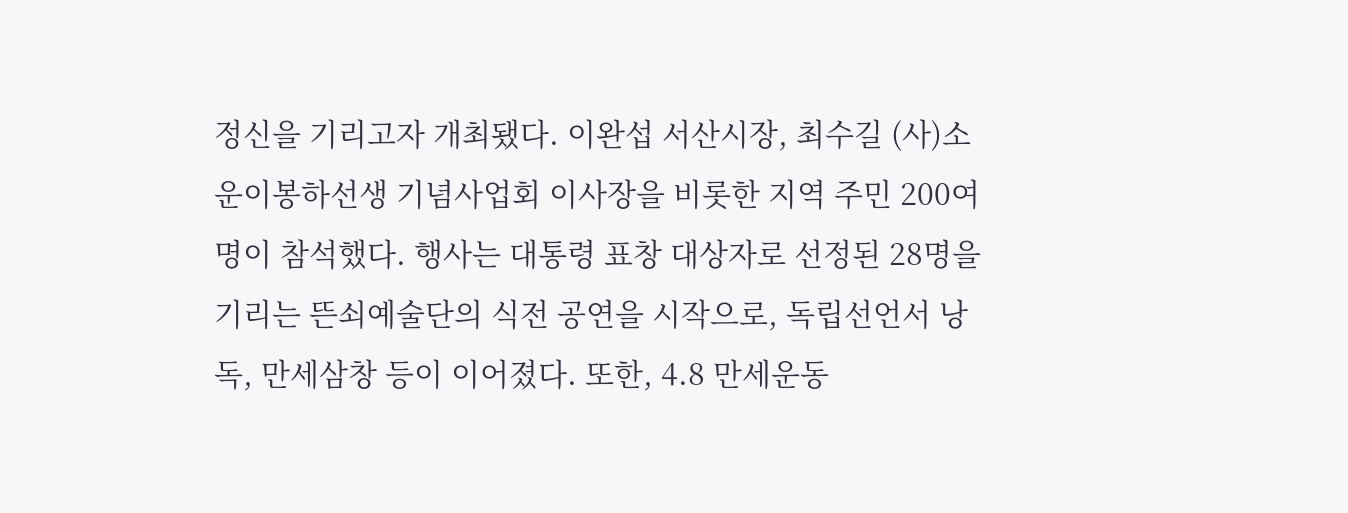정신을 기리고자 개최됐다. 이완섭 서산시장, 최수길 (사)소운이봉하선생 기념사업회 이사장을 비롯한 지역 주민 200여 명이 참석했다. 행사는 대통령 표창 대상자로 선정된 28명을 기리는 뜬쇠예술단의 식전 공연을 시작으로, 독립선언서 낭독, 만세삼창 등이 이어졌다. 또한, 4.8 만세운동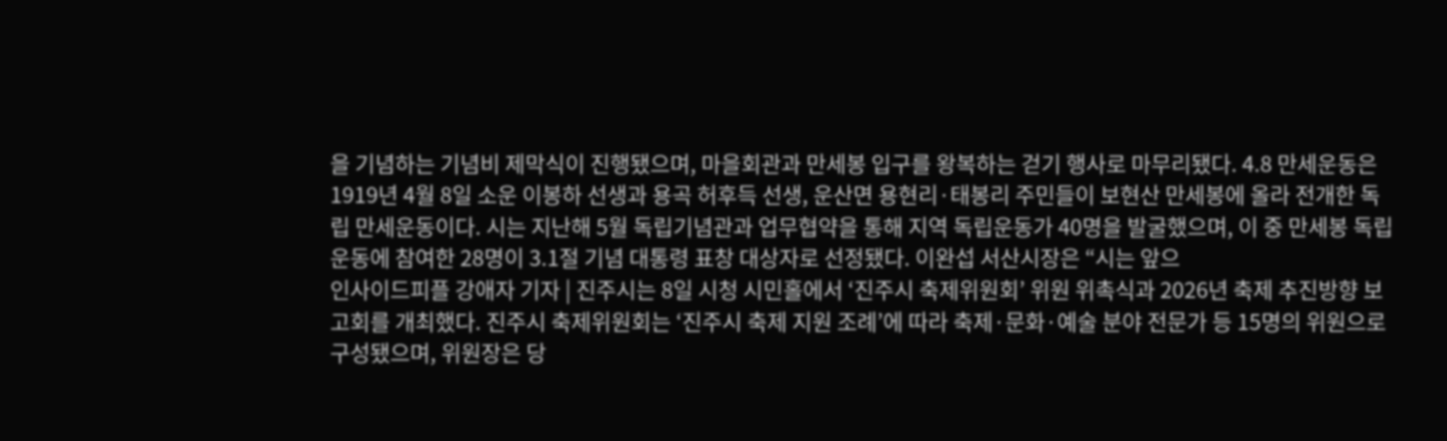을 기념하는 기념비 제막식이 진행됐으며, 마을회관과 만세봉 입구를 왕복하는 걷기 행사로 마무리됐다. 4.8 만세운동은 1919년 4월 8일 소운 이봉하 선생과 용곡 허후득 선생, 운산면 용현리·태봉리 주민들이 보현산 만세봉에 올라 전개한 독립 만세운동이다. 시는 지난해 5월 독립기념관과 업무협약을 통해 지역 독립운동가 40명을 발굴했으며, 이 중 만세봉 독립운동에 참여한 28명이 3.1절 기념 대통령 표창 대상자로 선정됐다. 이완섭 서산시장은 “시는 앞으
인사이드피플 강애자 기자 | 진주시는 8일 시청 시민홀에서 ‘진주시 축제위원회’ 위원 위촉식과 2026년 축제 추진방향 보고회를 개최했다. 진주시 축제위원회는 ‘진주시 축제 지원 조례’에 따라 축제·문화·예술 분야 전문가 등 15명의 위원으로 구성됐으며, 위원장은 당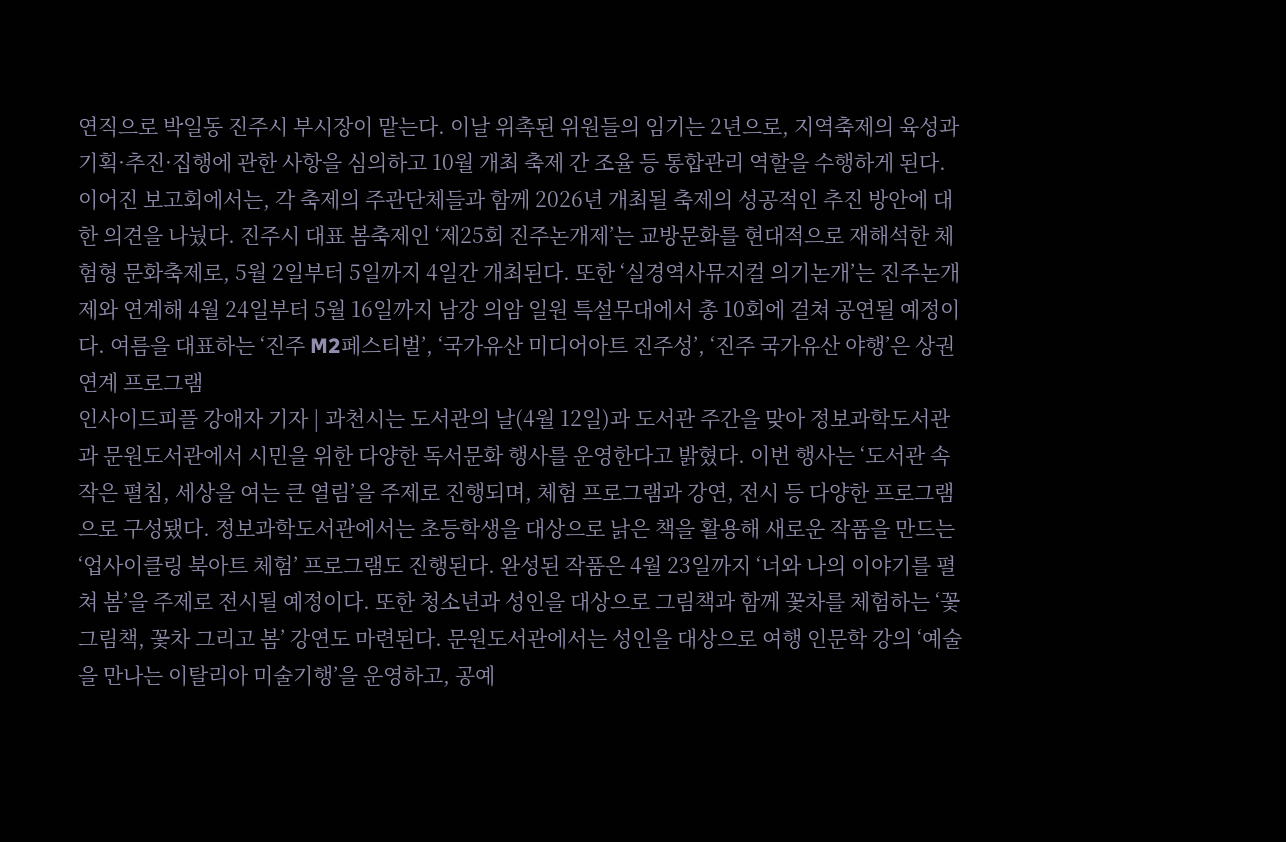연직으로 박일동 진주시 부시장이 맡는다. 이날 위촉된 위원들의 임기는 2년으로, 지역축제의 육성과 기획·추진·집행에 관한 사항을 심의하고 10월 개최 축제 간 조율 등 통합관리 역할을 수행하게 된다. 이어진 보고회에서는, 각 축제의 주관단체들과 함께 2026년 개최될 축제의 성공적인 추진 방안에 대한 의견을 나눴다. 진주시 대표 봄축제인 ‘제25회 진주논개제’는 교방문화를 현대적으로 재해석한 체험형 문화축제로, 5월 2일부터 5일까지 4일간 개최된다. 또한 ‘실경역사뮤지컬 의기논개’는 진주논개제와 연계해 4월 24일부터 5월 16일까지 남강 의암 일원 특설무대에서 총 10회에 걸쳐 공연될 예정이다. 여름을 대표하는 ‘진주 M2페스티벌’, ‘국가유산 미디어아트 진주성’, ‘진주 국가유산 야행’은 상권 연계 프로그램
인사이드피플 강애자 기자 | 과천시는 도서관의 날(4월 12일)과 도서관 주간을 맞아 정보과학도서관과 문원도서관에서 시민을 위한 다양한 독서문화 행사를 운영한다고 밝혔다. 이번 행사는 ‘도서관 속 작은 펼침, 세상을 여는 큰 열림’을 주제로 진행되며, 체험 프로그램과 강연, 전시 등 다양한 프로그램으로 구성됐다. 정보과학도서관에서는 초등학생을 대상으로 낡은 책을 활용해 새로운 작품을 만드는 ‘업사이클링 북아트 체험’ 프로그램도 진행된다. 완성된 작품은 4월 23일까지 ‘너와 나의 이야기를 펼쳐 봄’을 주제로 전시될 예정이다. 또한 청소년과 성인을 대상으로 그림책과 함께 꽃차를 체험하는 ‘꽃그림책, 꽃차 그리고 봄’ 강연도 마련된다. 문원도서관에서는 성인을 대상으로 여행 인문학 강의 ‘예술을 만나는 이탈리아 미술기행’을 운영하고, 공예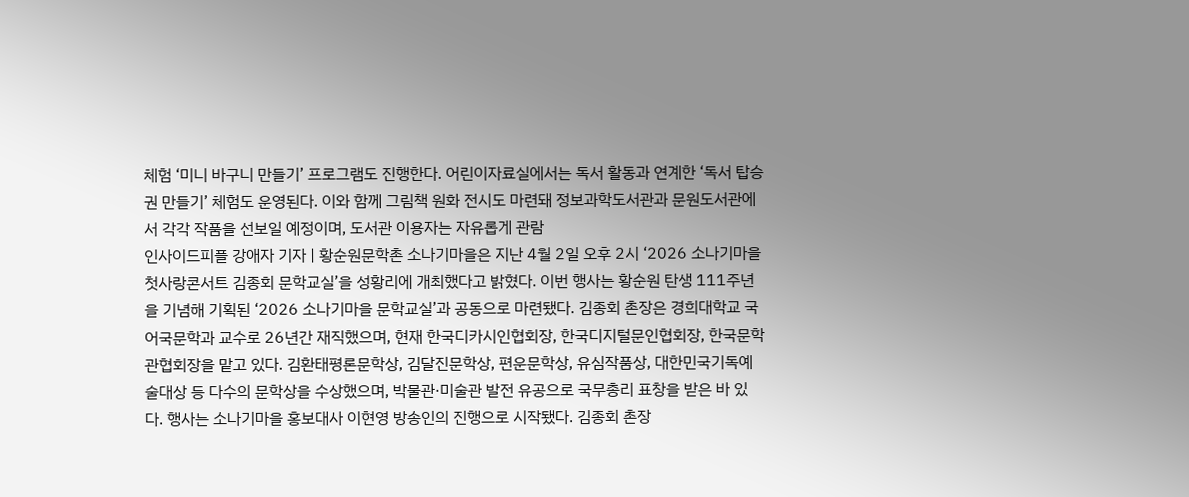체험 ‘미니 바구니 만들기’ 프로그램도 진행한다. 어린이자료실에서는 독서 활동과 연계한 ‘독서 탑승권 만들기’ 체험도 운영된다. 이와 함께 그림책 원화 전시도 마련돼 정보과학도서관과 문원도서관에서 각각 작품을 선보일 예정이며, 도서관 이용자는 자유롭게 관람
인사이드피플 강애자 기자 | 황순원문학촌 소나기마을은 지난 4월 2일 오후 2시 ‘2026 소나기마을 첫사랑콘서트 김종회 문학교실’을 성황리에 개최했다고 밝혔다. 이번 행사는 황순원 탄생 111주년을 기념해 기획된 ‘2026 소나기마을 문학교실’과 공동으로 마련됐다. 김종회 촌장은 경희대학교 국어국문학과 교수로 26년간 재직했으며, 현재 한국디카시인협회장, 한국디지털문인협회장, 한국문학관협회장을 맡고 있다. 김환태평론문학상, 김달진문학상, 편운문학상, 유심작품상, 대한민국기독예술대상 등 다수의 문학상을 수상했으며, 박물관·미술관 발전 유공으로 국무총리 표창을 받은 바 있다. 행사는 소나기마을 홍보대사 이현영 방송인의 진행으로 시작됐다. 김종회 촌장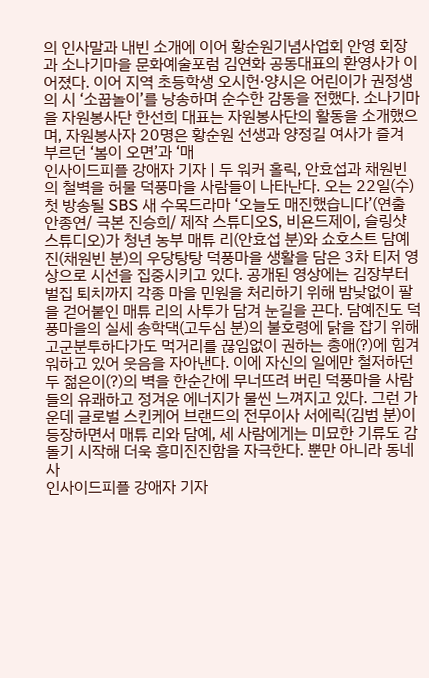의 인사말과 내빈 소개에 이어 황순원기념사업회 안영 회장과 소나기마을 문화예술포럼 김연화 공동대표의 환영사가 이어졌다. 이어 지역 초등학생 오시헌·양시은 어린이가 권정생의 시 ‘소꿉놀이’를 낭송하며 순수한 감동을 전했다. 소나기마을 자원봉사단 한선희 대표는 자원봉사단의 활동을 소개했으며, 자원봉사자 20명은 황순원 선생과 양정길 여사가 즐겨 부르던 ‘봄이 오면’과 ‘매
인사이드피플 강애자 기자 | 두 워커 홀릭, 안효섭과 채원빈의 철벽을 허물 덕풍마을 사람들이 나타난다. 오는 22일(수) 첫 방송될 SBS 새 수목드라마 ‘오늘도 매진했습니다’(연출 안종연/ 극본 진승희/ 제작 스튜디오S, 비욘드제이, 슬링샷 스튜디오)가 청년 농부 매튜 리(안효섭 분)와 쇼호스트 담예진(채원빈 분)의 우당탕탕 덕풍마을 생활을 담은 3차 티저 영상으로 시선을 집중시키고 있다. 공개된 영상에는 김장부터 벌집 퇴치까지 각종 마을 민원을 처리하기 위해 밤낮없이 팔을 걷어붙인 매튜 리의 사투가 담겨 눈길을 끈다. 담예진도 덕풍마을의 실세 송학댁(고두심 분)의 불호령에 닭을 잡기 위해 고군분투하다가도 먹거리를 끊임없이 권하는 총애(?)에 힘겨워하고 있어 웃음을 자아낸다. 이에 자신의 일에만 철저하던 두 젊은이(?)의 벽을 한순간에 무너뜨려 버린 덕풍마을 사람들의 유쾌하고 정겨운 에너지가 물씬 느껴지고 있다. 그런 가운데 글로벌 스킨케어 브랜드의 전무이사 서에릭(김범 분)이 등장하면서 매튜 리와 담예, 세 사람에게는 미묘한 기류도 감돌기 시작해 더욱 흥미진진함을 자극한다. 뿐만 아니라 동네 사
인사이드피플 강애자 기자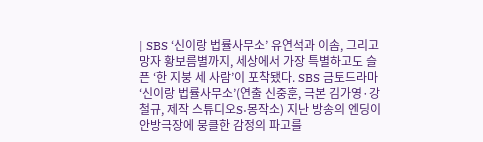| SBS ‘신이랑 법률사무소’ 유연석과 이솜, 그리고 망자 황보름별까지, 세상에서 가장 특별하고도 슬픈 ‘한 지붕 세 사람’이 포착됐다. SBS 금토드라마 ‘신이랑 법률사무소’(연출 신중훈, 극본 김가영·강철규, 제작 스튜디오S·몽작소) 지난 방송의 엔딩이 안방극장에 뭉클한 감정의 파고를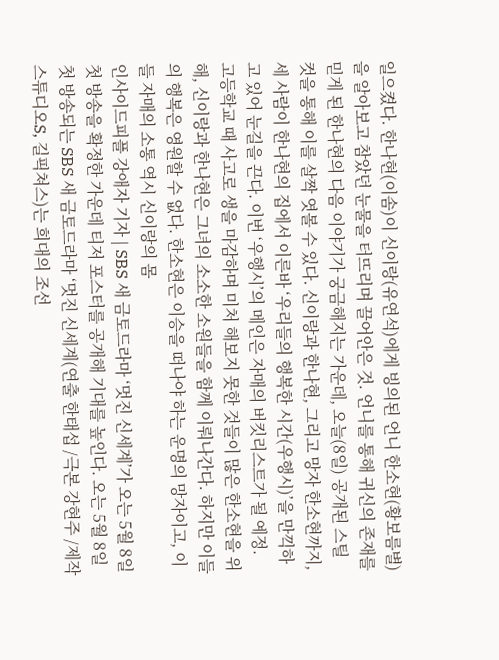일으켰다. 한나현(이솜)이 신이랑(유연석)에게 빙의된 언니 한소현(황보름별)을 알아보고 참았던 눈물을 터뜨리며 끌어안은 것. 언니를 통해 귀신의 존재를 믿게 된 한나현의 다음 이야기가 궁금해지는 가운데, 오늘(8일) 공개된 스틸컷을 통해 이를 살짝 엿볼 수 있다. 신이랑과 한나현, 그리고 망자 한소현까지, 세 사람이 한나현의 집에서 이른바 ‘우리들의 행복한 시간(우행시)’을 만끽하고 있어 눈길을 끈다. 이번 ‘우행시’의 메인은 자매의 버킷리스트가 될 예정. 고등학교 때 사고로 생을 마감하며 미처 해보지 못한 것들이 많은 한소현을 위해, 신이랑과 한나현은 그녀의 소소한 소원들을 함께 이뤄나간다. 하지만 이들의 행복은 영원할 수 없다. 한소현은 이승을 떠나야 하는 운명의 망자이고, 이들 자매의 소통 역시 신이랑의 몸
인사이드피플 강애자 기자 | SBS 새 금토드라마 ‘멋진 신세계’가 오는 5월 8일 첫 방송을 확정한 가운데 티저 포스터를 공개해 기대를 높인다. 오는 5월 8일 첫 방송되는 SBS 새 금토드라마 ‘멋진 신세계(연출 한태섭 /극본 강현주 /제작 스튜디오S, 길픽쳐스)는 희대의 조선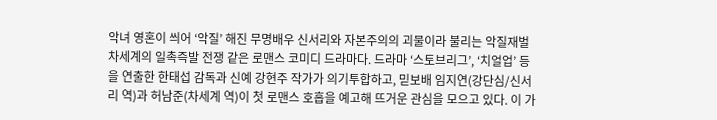악녀 영혼이 씌어 ‘악질’ 해진 무명배우 신서리와 자본주의의 괴물이라 불리는 악질재벌 차세계의 일촉즉발 전쟁 같은 로맨스 코미디 드라마다. 드라마 ‘스토브리그’, ‘치얼업’ 등을 연출한 한태섭 감독과 신예 강현주 작가가 의기투합하고, 믿보배 임지연(강단심/신서리 역)과 허남준(차세계 역)이 첫 로맨스 호흡을 예고해 뜨거운 관심을 모으고 있다. 이 가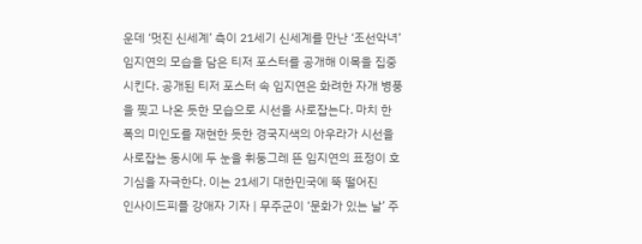운데 ‘멋진 신세계’ 측이 21세기 신세계를 만난 ‘조선악녀’ 임지연의 모습을 담은 티저 포스터를 공개해 이목을 집중시킨다. 공개된 티저 포스터 속 임지연은 화려한 자개 병풍을 찢고 나온 듯한 모습으로 시선을 사로잡는다. 마치 한 폭의 미인도를 재현한 듯한 경국지색의 아우라가 시선을 사로잡는 동시에 두 눈을 휘둥그레 뜬 임지연의 표정이 호기심을 자극한다. 이는 21세기 대한민국에 뚝 떨어진
인사이드피플 강애자 기자 | 무주군이 ‘문화가 있는 날’ 주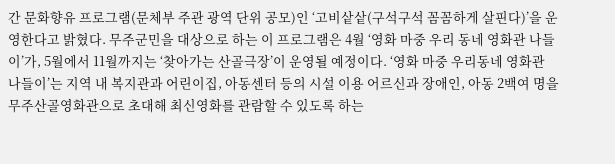간 문화향유 프로그램(문체부 주관 광역 단위 공모)인 ‘고비샅샅(구석구석 꼼꼼하게 살핀다)’을 운영한다고 밝혔다. 무주군민을 대상으로 하는 이 프로그램은 4월 ‘영화 마중 우리 동네 영화관 나들이’가, 5월에서 11월까지는 ‘찾아가는 산골극장’이 운영될 예정이다. ‘영화 마중 우리동네 영화관 나들이’는 지역 내 복지관과 어린이집, 아동센터 등의 시설 이용 어르신과 장애인, 아동 2백여 명을 무주산골영화관으로 초대해 최신영화를 관람할 수 있도록 하는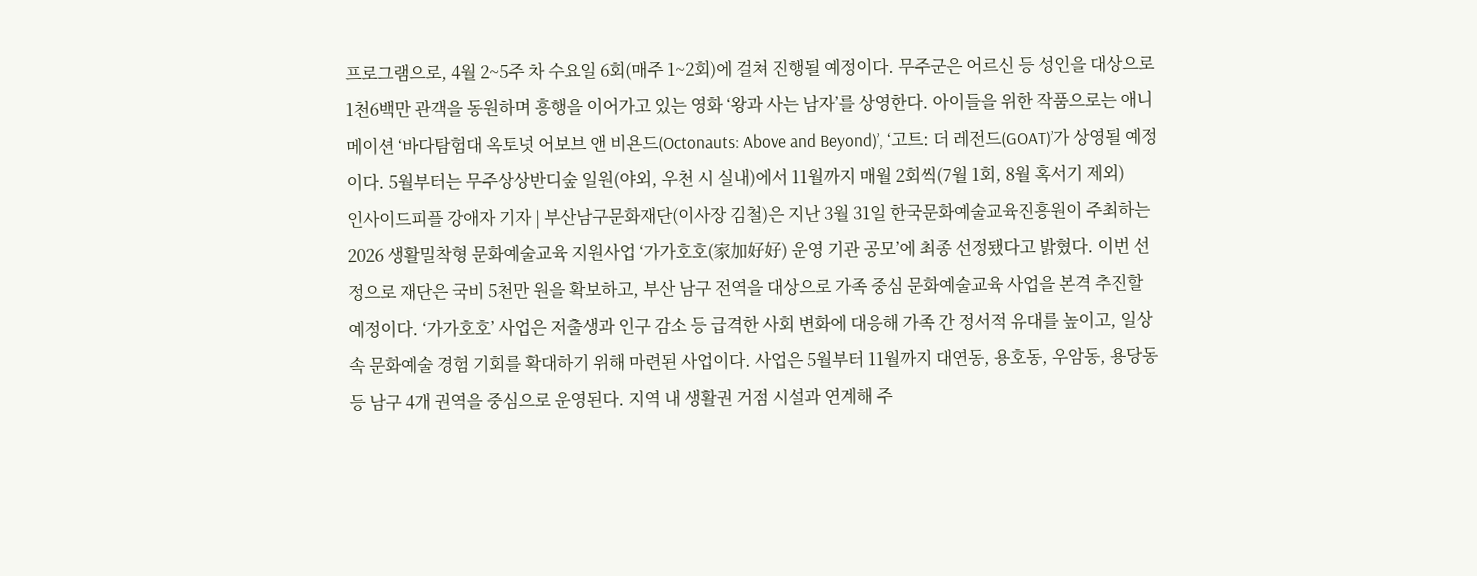프로그램으로, 4월 2~5주 차 수요일 6회(매주 1~2회)에 걸쳐 진행될 예정이다. 무주군은 어르신 등 성인을 대상으로 1천6백만 관객을 동원하며 흥행을 이어가고 있는 영화 ‘왕과 사는 남자’를 상영한다. 아이들을 위한 작품으로는 애니메이션 ‘바다탐험대 옥토넛 어보브 앤 비욘드(Octonauts: Above and Beyond)’, ‘고트: 더 레전드(GOAT)’가 상영될 예정이다. 5월부터는 무주상상반디숲 일원(야외, 우천 시 실내)에서 11월까지 매월 2회씩(7월 1회, 8월 혹서기 제외)
인사이드피플 강애자 기자 | 부산남구문화재단(이사장 김철)은 지난 3월 31일 한국문화예술교육진흥원이 주최하는 2026 생활밀착형 문화예술교육 지원사업 ‘가가호호(家加好好) 운영 기관 공모’에 최종 선정됐다고 밝혔다. 이번 선정으로 재단은 국비 5천만 원을 확보하고, 부산 남구 전역을 대상으로 가족 중심 문화예술교육 사업을 본격 추진할 예정이다. ‘가가호호’ 사업은 저출생과 인구 감소 등 급격한 사회 변화에 대응해 가족 간 정서적 유대를 높이고, 일상 속 문화예술 경험 기회를 확대하기 위해 마련된 사업이다. 사업은 5월부터 11월까지 대연동, 용호동, 우암동, 용당동 등 남구 4개 권역을 중심으로 운영된다. 지역 내 생활권 거점 시설과 연계해 주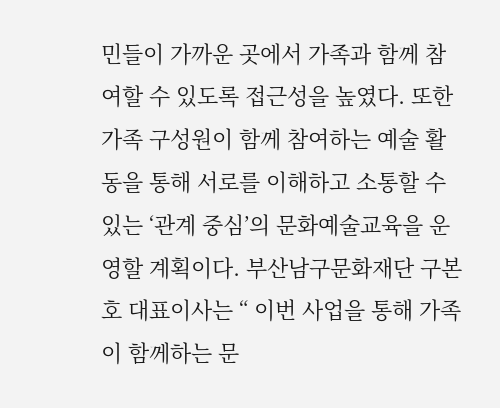민들이 가까운 곳에서 가족과 함께 참여할 수 있도록 접근성을 높였다. 또한 가족 구성원이 함께 참여하는 예술 활동을 통해 서로를 이해하고 소통할 수 있는 ‘관계 중심’의 문화예술교육을 운영할 계획이다. 부산남구문화재단 구본호 대표이사는 “ 이번 사업을 통해 가족이 함께하는 문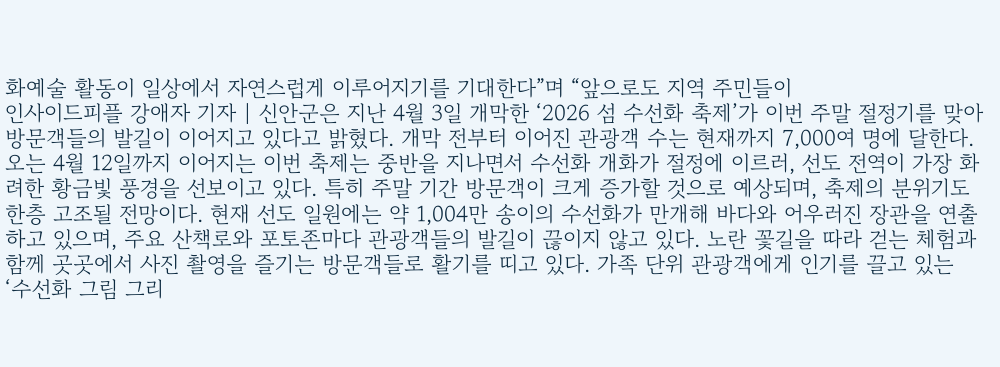화예술 활동이 일상에서 자연스럽게 이루어지기를 기대한다”며 “앞으로도 지역 주민들이
인사이드피플 강애자 기자 | 신안군은 지난 4월 3일 개막한 ‘2026 섬 수선화 축제’가 이번 주말 절정기를 맞아 방문객들의 발길이 이어지고 있다고 밝혔다. 개막 전부터 이어진 관광객 수는 현재까지 7,000여 명에 달한다. 오는 4월 12일까지 이어지는 이번 축제는 중반을 지나면서 수선화 개화가 절정에 이르러, 선도 전역이 가장 화려한 황금빛 풍경을 선보이고 있다. 특히 주말 기간 방문객이 크게 증가할 것으로 예상되며, 축제의 분위기도 한층 고조될 전망이다. 현재 선도 일원에는 약 1,004만 송이의 수선화가 만개해 바다와 어우러진 장관을 연출하고 있으며, 주요 산책로와 포토존마다 관광객들의 발길이 끊이지 않고 있다. 노란 꽃길을 따라 걷는 체험과 함께 곳곳에서 사진 촬영을 즐기는 방문객들로 활기를 띠고 있다. 가족 단위 관광객에게 인기를 끌고 있는 ‘수선화 그림 그리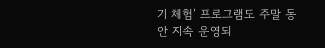기 체험’ 프로그램도 주말 동안 지속 운영되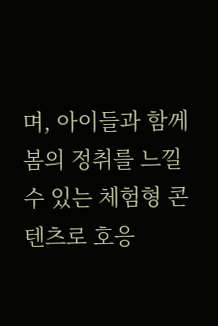며, 아이들과 함께 봄의 정취를 느낄 수 있는 체험형 콘텐츠로 호응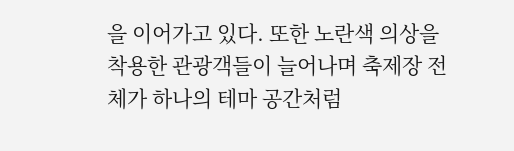을 이어가고 있다. 또한 노란색 의상을 착용한 관광객들이 늘어나며 축제장 전체가 하나의 테마 공간처럼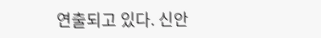연출되고 있다. 신안